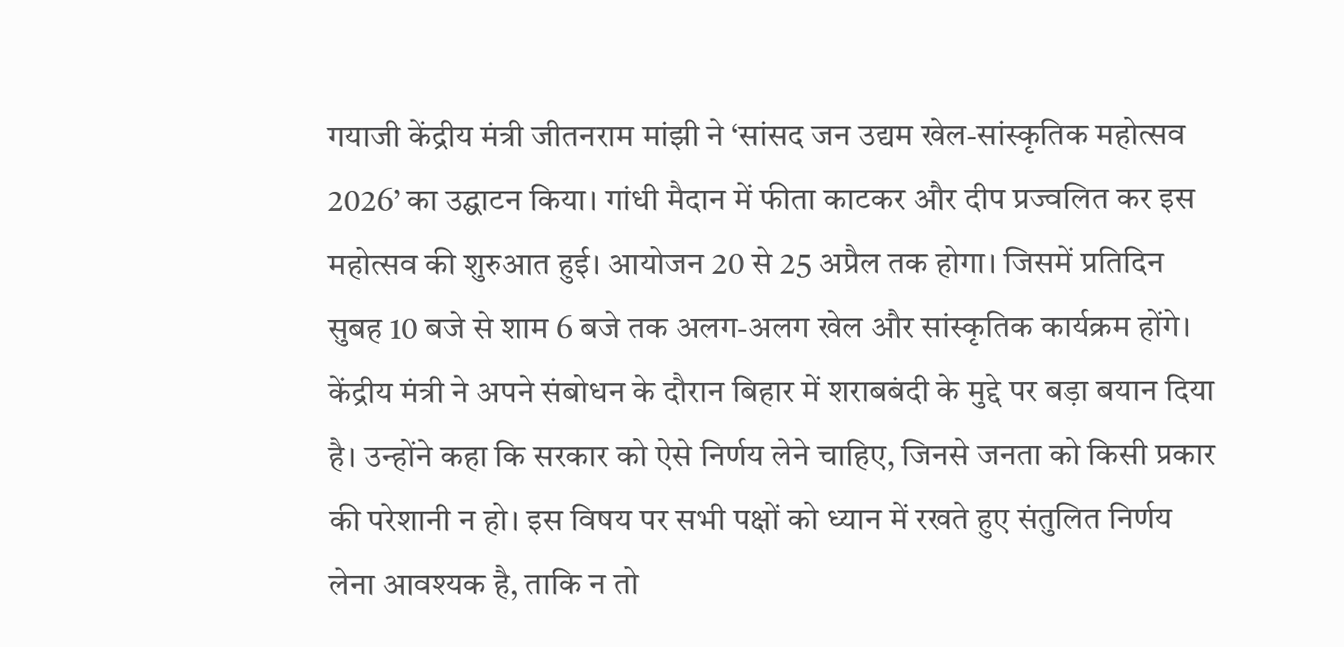गयाजी केंद्रीय मंत्री जीतनराम मांझी ने ‘सांसद जन उद्यम खेल-सांस्कृतिक महोत्सव 2026’ का उद्घाटन किया। गांधी मैदान में फीता काटकर और दीप प्रज्वलित कर इस महोत्सव की शुरुआत हुई। आयोजन 20 से 25 अप्रैल तक होगा। जिसमें प्रतिदिन सुबह 10 बजे से शाम 6 बजे तक अलग-अलग खेल और सांस्कृतिक कार्यक्रम होंगे। केंद्रीय मंत्री ने अपने संबोधन के दौरान बिहार में शराबबंदी के मुद्दे पर बड़ा बयान दिया है। उन्होंने कहा कि सरकार को ऐसे निर्णय लेने चाहिए, जिनसे जनता को किसी प्रकार की परेशानी न हो। इस विषय पर सभी पक्षों को ध्यान में रखते हुए संतुलित निर्णय लेना आवश्यक है, ताकि न तो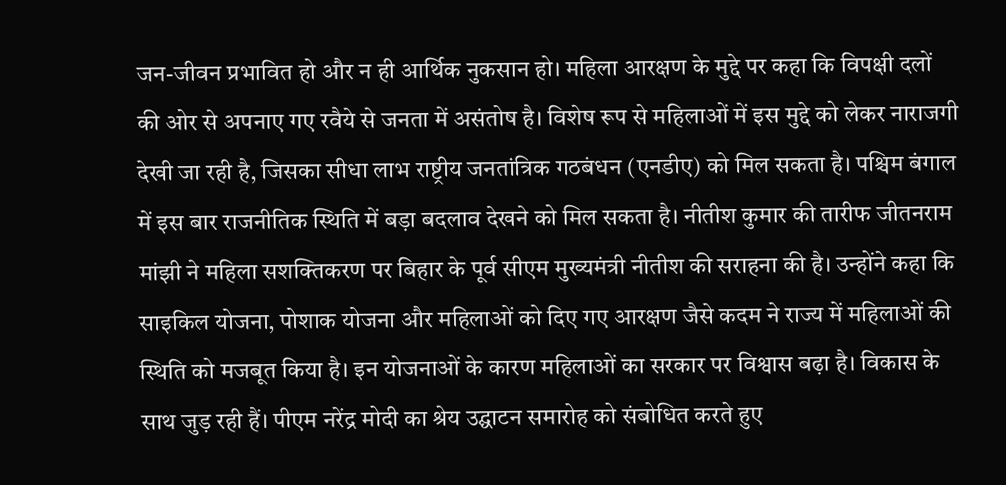जन-जीवन प्रभावित हो और न ही आर्थिक नुकसान हो। महिला आरक्षण के मुद्दे पर कहा कि विपक्षी दलों की ओर से अपनाए गए रवैये से जनता में असंतोष है। विशेष रूप से महिलाओं में इस मुद्दे को लेकर नाराजगी देखी जा रही है, जिसका सीधा लाभ राष्ट्रीय जनतांत्रिक गठबंधन (एनडीए) को मिल सकता है। पश्चिम बंगाल में इस बार राजनीतिक स्थिति में बड़ा बदलाव देखने को मिल सकता है। नीतीश कुमार की तारीफ जीतनराम मांझी ने महिला सशक्तिकरण पर बिहार के पूर्व सीएम मुख्यमंत्री नीतीश की सराहना की है। उन्होंने कहा कि साइकिल योजना, पोशाक योजना और महिलाओं को दिए गए आरक्षण जैसे कदम ने राज्य में महिलाओं की स्थिति को मजबूत किया है। इन योजनाओं के कारण महिलाओं का सरकार पर विश्वास बढ़ा है। विकास के साथ जुड़ रही हैं। पीएम नरेंद्र मोदी का श्रेय उद्घाटन समारोह को संबोधित करते हुए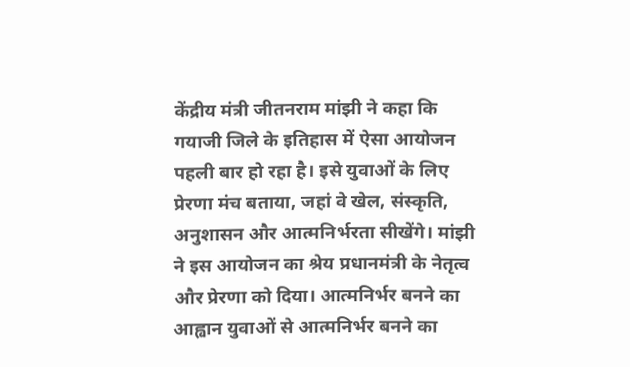केंद्रीय मंत्री जीतनराम मांझी ने कहा कि गयाजी जिले के इतिहास में ऐसा आयोजन पहली बार हो रहा है। इसे युवाओं के लिए प्रेरणा मंच बताया, जहां वे खेल, संस्कृति, अनुशासन और आत्मनिर्भरता सीखेंगे। मांझी ने इस आयोजन का श्रेय प्रधानमंत्री के नेतृत्व और प्रेरणा को दिया। आत्मनिर्भर बनने का आह्वान युवाओं से आत्मनिर्भर बनने का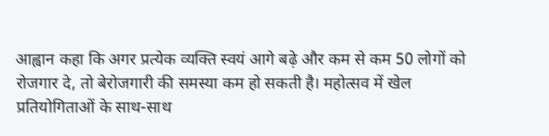आह्वान कहा कि अगर प्रत्येक व्यक्ति स्वयं आगे बढ़े और कम से कम 50 लोगों को रोजगार दे, तो बेरोजगारी की समस्या कम हो सकती है। महोत्सव में खेल प्रतियोगिताओं के साथ-साथ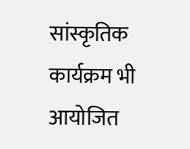सांस्कृतिक कार्यक्रम भी आयोजित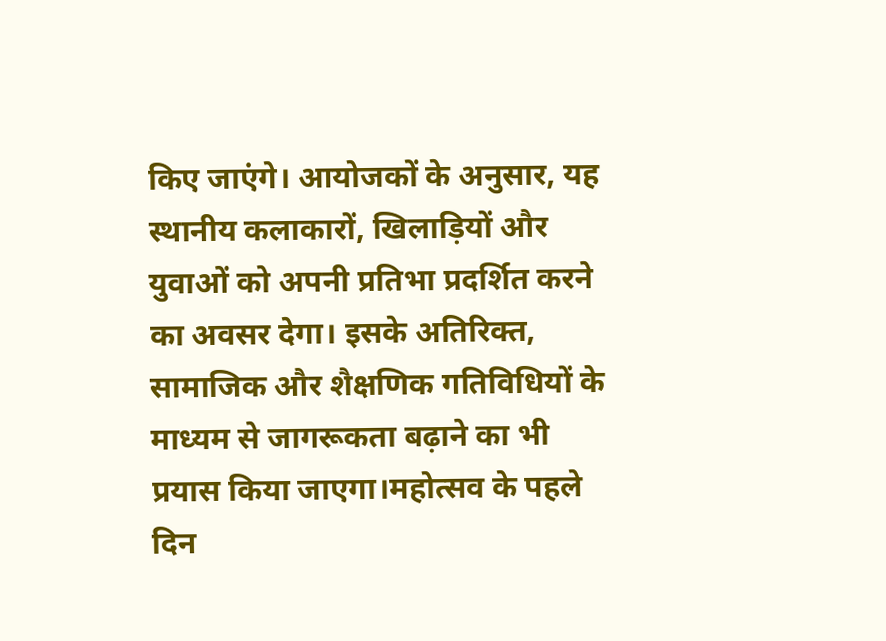किए जाएंगे। आयोजकों के अनुसार, यह स्थानीय कलाकारों, खिलाड़ियों और युवाओं को अपनी प्रतिभा प्रदर्शित करने का अवसर देगा। इसके अतिरिक्त, सामाजिक और शैक्षणिक गतिविधियों के माध्यम से जागरूकता बढ़ाने का भी प्रयास किया जाएगा।महोत्सव के पहले दिन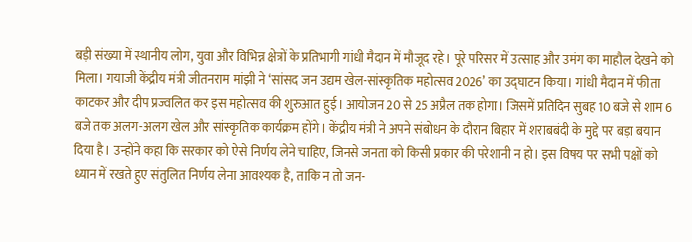बड़ी संख्या में स्थानीय लोग, युवा और विभिन्न क्षेत्रों के प्रतिभागी गांधी मैदान में मौजूद रहे। पूरे परिसर में उत्साह और उमंग का माहौल देखने को मिला। गयाजी केंद्रीय मंत्री जीतनराम मांझी ने ‘सांसद जन उद्यम खेल-सांस्कृतिक महोत्सव 2026’ का उद्घाटन किया। गांधी मैदान में फीता काटकर और दीप प्रज्वलित कर इस महोत्सव की शुरुआत हुई। आयोजन 20 से 25 अप्रैल तक होगा। जिसमें प्रतिदिन सुबह 10 बजे से शाम 6 बजे तक अलग-अलग खेल और सांस्कृतिक कार्यक्रम होंगे। केंद्रीय मंत्री ने अपने संबोधन के दौरान बिहार में शराबबंदी के मुद्दे पर बड़ा बयान दिया है। उन्होंने कहा कि सरकार को ऐसे निर्णय लेने चाहिए, जिनसे जनता को किसी प्रकार की परेशानी न हो। इस विषय पर सभी पक्षों को ध्यान में रखते हुए संतुलित निर्णय लेना आवश्यक है, ताकि न तो जन-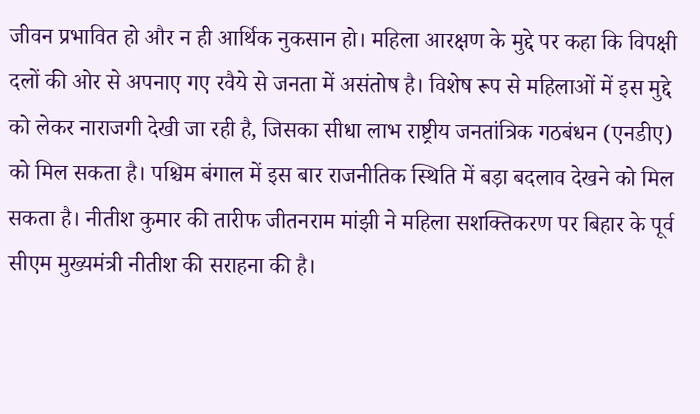जीवन प्रभावित हो और न ही आर्थिक नुकसान हो। महिला आरक्षण के मुद्दे पर कहा कि विपक्षी दलों की ओर से अपनाए गए रवैये से जनता में असंतोष है। विशेष रूप से महिलाओं में इस मुद्दे को लेकर नाराजगी देखी जा रही है, जिसका सीधा लाभ राष्ट्रीय जनतांत्रिक गठबंधन (एनडीए) को मिल सकता है। पश्चिम बंगाल में इस बार राजनीतिक स्थिति में बड़ा बदलाव देखने को मिल सकता है। नीतीश कुमार की तारीफ जीतनराम मांझी ने महिला सशक्तिकरण पर बिहार के पूर्व सीएम मुख्यमंत्री नीतीश की सराहना की है।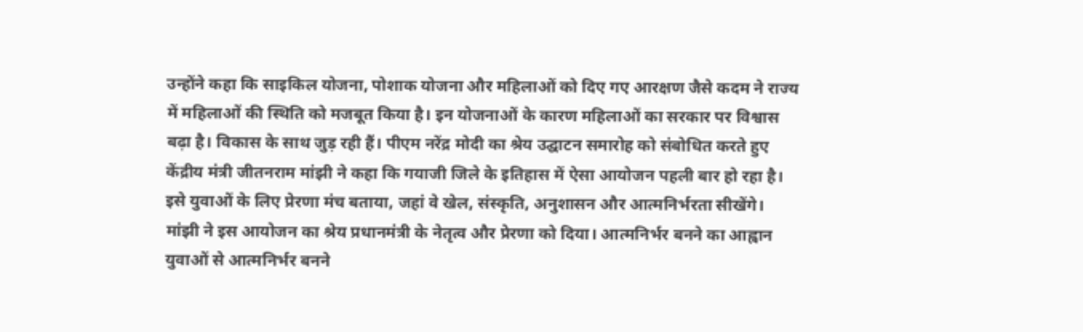उन्होंने कहा कि साइकिल योजना, पोशाक योजना और महिलाओं को दिए गए आरक्षण जैसे कदम ने राज्य में महिलाओं की स्थिति को मजबूत किया है। इन योजनाओं के कारण महिलाओं का सरकार पर विश्वास बढ़ा है। विकास के साथ जुड़ रही हैं। पीएम नरेंद्र मोदी का श्रेय उद्घाटन समारोह को संबोधित करते हुए केंद्रीय मंत्री जीतनराम मांझी ने कहा कि गयाजी जिले के इतिहास में ऐसा आयोजन पहली बार हो रहा है। इसे युवाओं के लिए प्रेरणा मंच बताया, जहां वे खेल, संस्कृति, अनुशासन और आत्मनिर्भरता सीखेंगे। मांझी ने इस आयोजन का श्रेय प्रधानमंत्री के नेतृत्व और प्रेरणा को दिया। आत्मनिर्भर बनने का आह्वान युवाओं से आत्मनिर्भर बनने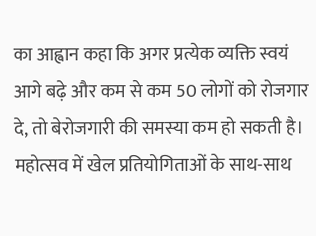का आह्वान कहा कि अगर प्रत्येक व्यक्ति स्वयं आगे बढ़े और कम से कम 50 लोगों को रोजगार दे, तो बेरोजगारी की समस्या कम हो सकती है। महोत्सव में खेल प्रतियोगिताओं के साथ-साथ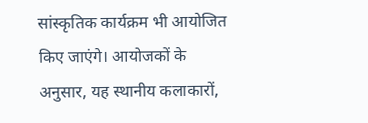सांस्कृतिक कार्यक्रम भी आयोजित किए जाएंगे। आयोजकों के अनुसार, यह स्थानीय कलाकारों,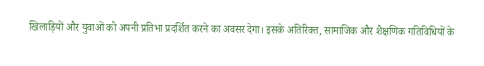खिलाड़ियों और युवाओं को अपनी प्रतिभा प्रदर्शित करने का अवसर देगा। इसके अतिरिक्त, सामाजिक और शैक्षणिक गतिविधियों के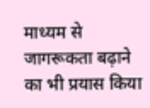माध्यम से जागरूकता बढ़ाने का भी प्रयास किया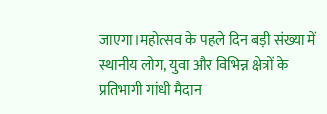जाएगा।महोत्सव के पहले दिन बड़ी संख्या में स्थानीय लोग, युवा और विभिन्न क्षेत्रों के प्रतिभागी गांधी मैदान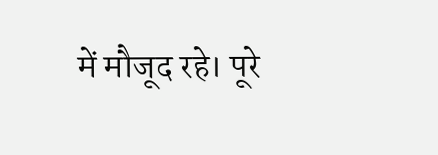में मौजूद रहे। पूरे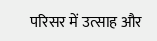परिसर में उत्साह और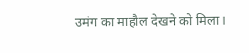उमंग का माहौल देखने को मिला।